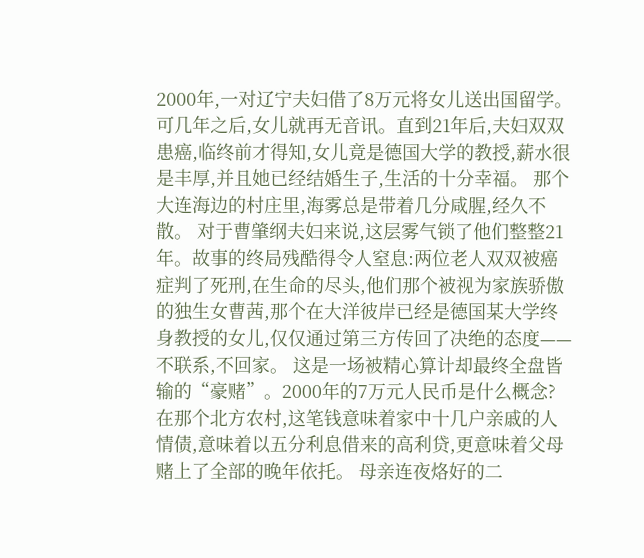2000年,一对辽宁夫妇借了8万元将女儿送出国留学。可几年之后,女儿就再无音讯。直到21年后,夫妇双双患癌,临终前才得知,女儿竟是德国大学的教授,薪水很是丰厚,并且她已经结婚生子,生活的十分幸福。 那个大连海边的村庄里,海雾总是带着几分咸腥,经久不散。 对于曹肇纲夫妇来说,这层雾气锁了他们整整21年。故事的终局残酷得令人窒息:两位老人双双被癌症判了死刑,在生命的尽头,他们那个被视为家族骄傲的独生女曹茜,那个在大洋彼岸已经是德国某大学终身教授的女儿,仅仅通过第三方传回了决绝的态度——不联系,不回家。 这是一场被精心算计却最终全盘皆输的“豪赌”。2000年的7万元人民币是什么概念?在那个北方农村,这笔钱意味着家中十几户亲戚的人情债,意味着以五分利息借来的高利贷,更意味着父母赌上了全部的晚年依托。 母亲连夜烙好的二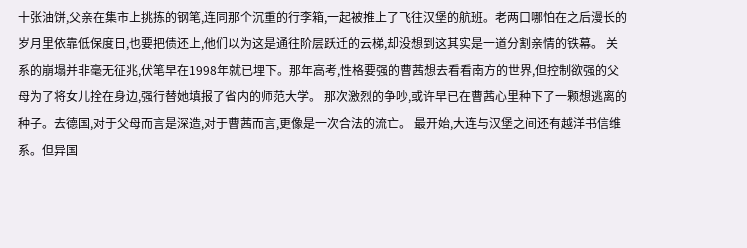十张油饼,父亲在集市上挑拣的钢笔,连同那个沉重的行李箱,一起被推上了飞往汉堡的航班。老两口哪怕在之后漫长的岁月里依靠低保度日,也要把债还上,他们以为这是通往阶层跃迁的云梯,却没想到这其实是一道分割亲情的铁幕。 关系的崩塌并非毫无征兆,伏笔早在1998年就已埋下。那年高考,性格要强的曹茜想去看看南方的世界,但控制欲强的父母为了将女儿拴在身边,强行替她填报了省内的师范大学。 那次激烈的争吵,或许早已在曹茜心里种下了一颗想逃离的种子。去德国,对于父母而言是深造,对于曹茜而言,更像是一次合法的流亡。 最开始,大连与汉堡之间还有越洋书信维系。但异国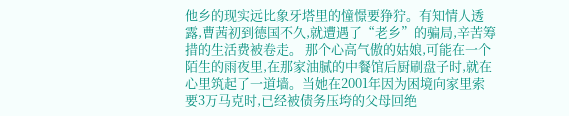他乡的现实远比象牙塔里的憧憬要狰狞。有知情人透露,曹茜初到德国不久,就遭遇了“老乡”的骗局,辛苦筹措的生活费被卷走。 那个心高气傲的姑娘,可能在一个陌生的雨夜里,在那家油腻的中餐馆后厨刷盘子时,就在心里筑起了一道墙。当她在2001年因为困境向家里索要3万马克时,已经被债务压垮的父母回绝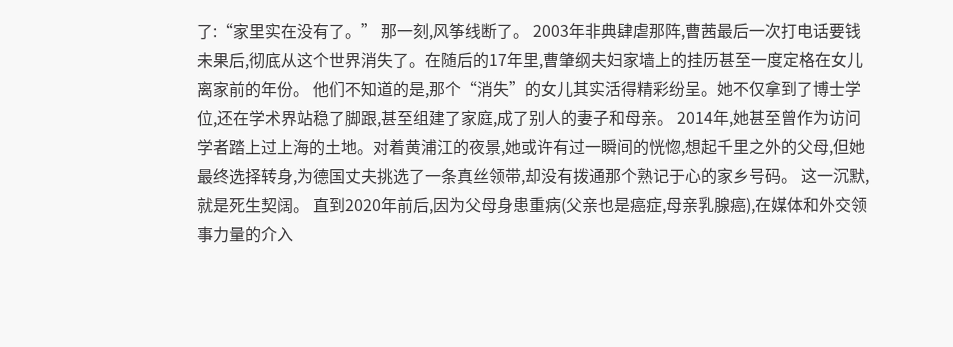了:“家里实在没有了。” 那一刻,风筝线断了。 2003年非典肆虐那阵,曹茜最后一次打电话要钱未果后,彻底从这个世界消失了。在随后的17年里,曹肇纲夫妇家墙上的挂历甚至一度定格在女儿离家前的年份。 他们不知道的是,那个“消失”的女儿其实活得精彩纷呈。她不仅拿到了博士学位,还在学术界站稳了脚跟,甚至组建了家庭,成了别人的妻子和母亲。 2014年,她甚至曾作为访问学者踏上过上海的土地。对着黄浦江的夜景,她或许有过一瞬间的恍惚,想起千里之外的父母,但她最终选择转身,为德国丈夫挑选了一条真丝领带,却没有拨通那个熟记于心的家乡号码。 这一沉默,就是死生契阔。 直到2020年前后,因为父母身患重病(父亲也是癌症,母亲乳腺癌),在媒体和外交领事力量的介入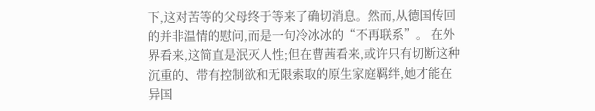下,这对苦等的父母终于等来了确切消息。然而,从德国传回的并非温情的慰问,而是一句冷冰冰的“不再联系”。 在外界看来,这简直是泯灭人性;但在曹茜看来,或许只有切断这种沉重的、带有控制欲和无限索取的原生家庭羁绊,她才能在异国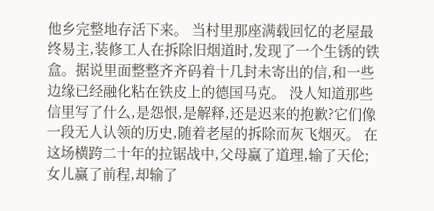他乡完整地存活下来。 当村里那座满载回忆的老屋最终易主,装修工人在拆除旧烟道时,发现了一个生锈的铁盒。据说里面整整齐齐码着十几封未寄出的信,和一些边缘已经融化粘在铁皮上的德国马克。 没人知道那些信里写了什么,是怨恨,是解释,还是迟来的抱歉?它们像一段无人认领的历史,随着老屋的拆除而灰飞烟灭。 在这场横跨二十年的拉锯战中,父母赢了道理,输了天伦;女儿赢了前程,却输了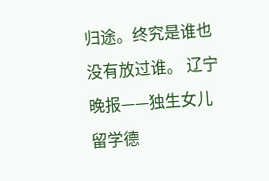归途。终究是谁也没有放过谁。 辽宁晚报——独生女儿留学德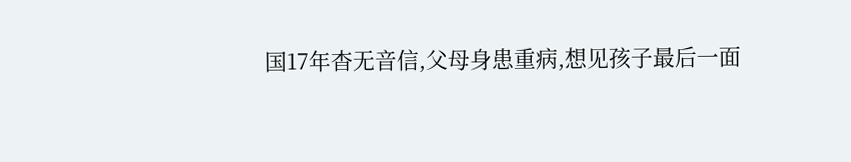国17年杳无音信,父母身患重病,想见孩子最后一面